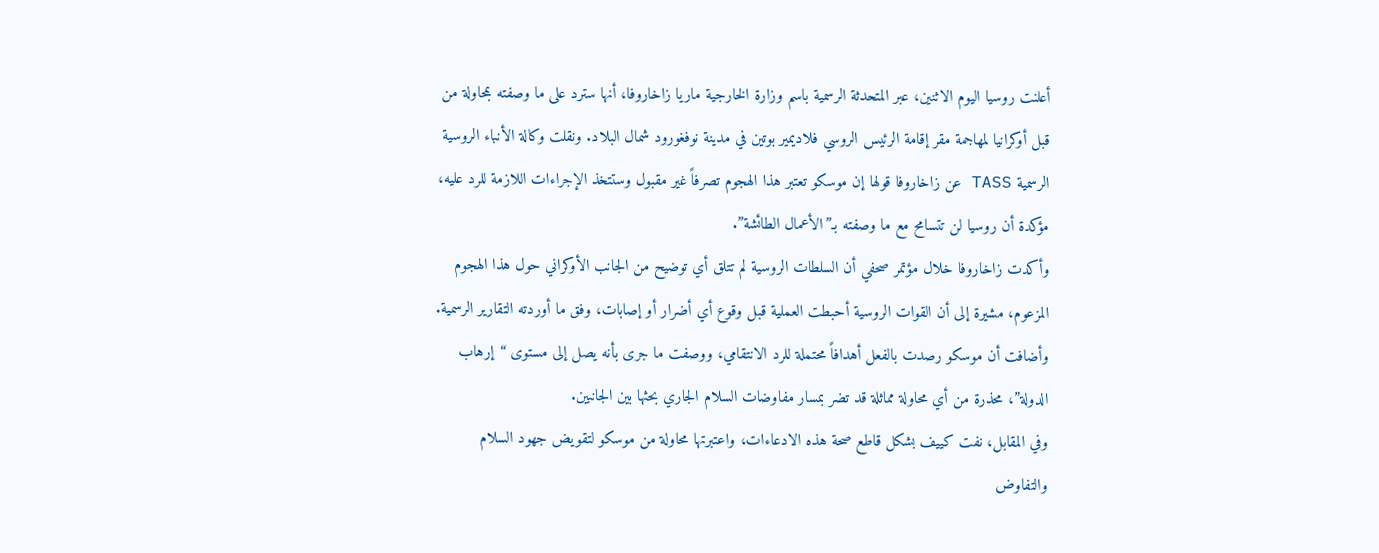أعلنت روسيا اليوم الاثنين، عبر المتحدثة الرسمية باسم وزارة الخارجية ماريا زاخاروفا، أنها سترد على ما وصفته بمحاولة من قبل أوكرانيا لمهاجمة مقر إقامة الرئيس الروسي فلاديمير بوتين في مدينة نوفغورود شمال البلاد. ونقلت وكالة الأنباء الروسية الرسمية TASS عن زاخاروفا قولها إن موسكو تعتبر هذا الهجوم تصرفاً غير مقبول وستتخذ الإجراءات اللازمة للرد عليه، مؤكدة أن روسيا لن تتسامح مع ما وصفته بـ”الأعمال الطائشة”.
وأكدت زاخاروفا خلال مؤتمر صحفي أن السلطات الروسية لم تتلق أي توضيح من الجانب الأوكراني حول هذا الهجوم المزعوم، مشيرة إلى أن القوات الروسية أحبطت العملية قبل وقوع أي أضرار أو إصابات، وفق ما أوردته التقارير الرسمية. وأضافت أن موسكو رصدت بالفعل أهدافاً محتملة للرد الانتقامي، ووصفت ما جرى بأنه يصل إلى مستوى “إرهاب الدولة”، محذرة من أي محاولة مماثلة قد تضر بمسار مفاوضات السلام الجاري بحثها بين الجانبين.
وفي المقابل، نفت كييف بشكل قاطع صحة هذه الادعاءات، واعتبرتها محاولة من موسكو لتقويض جهود السلام والتفاوض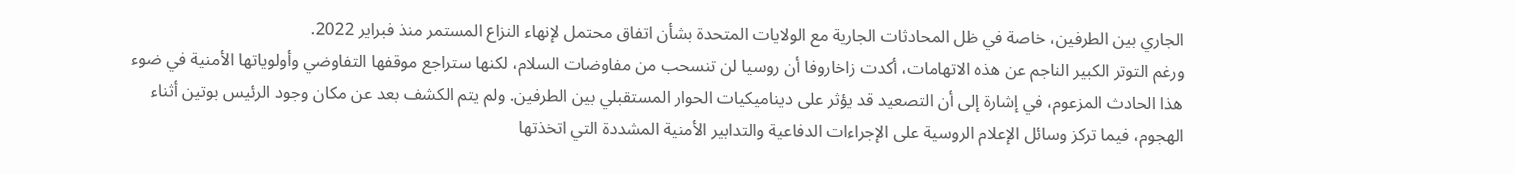الجاري بين الطرفين، خاصة في ظل المحادثات الجارية مع الولايات المتحدة بشأن اتفاق محتمل لإنهاء النزاع المستمر منذ فبراير 2022.
ورغم التوتر الكبير الناجم عن هذه الاتهامات، أكدت زاخاروفا أن روسيا لن تنسحب من مفاوضات السلام، لكنها ستراجع موقفها التفاوضي وأولوياتها الأمنية في ضوء هذا الحادث المزعوم، في إشارة إلى أن التصعيد قد يؤثر على ديناميكيات الحوار المستقبلي بين الطرفين. ولم يتم الكشف بعد عن مكان وجود الرئيس بوتين أثناء الهجوم، فيما تركز وسائل الإعلام الروسية على الإجراءات الدفاعية والتدابير الأمنية المشددة التي اتخذتها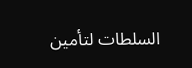السلطات لتأمين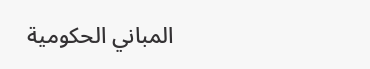المباني الحكومية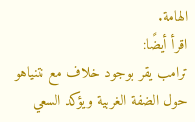الهامة.
اقرأ أيضًا:
ترامب يقر بوجود خلاف مع نتنياهو حول الضفة الغربية ويؤكد السعي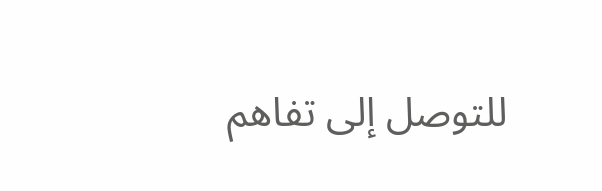للتوصل إلى تفاهم